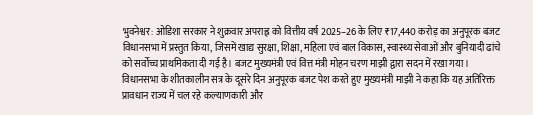भुवनेश्वर: ओडिशा सरकार ने शुक्रवार अपराह्न को वित्तीय वर्ष 2025–26 के लिए ₹17,440 करोड़ का अनुपूरक बजट विधानसभा में प्रस्तुत किया, जिसमें खाद्य सुरक्षा, शिक्षा, महिला एवं बाल विकास, स्वास्थ्य सेवाओं और बुनियादी ढांचे को सर्वोच्च प्राथमिकता दी गई है। बजट मुख्यमंत्री एवं वित्त मंत्री मोहन चरण माझी द्वारा सदन में रखा गया।
विधानसभा के शीतकालीन सत्र के दूसरे दिन अनुपूरक बजट पेश करते हुए मुख्यमंत्री माझी ने कहा कि यह अतिरिक्त प्रावधान राज्य में चल रहे कल्याणकारी और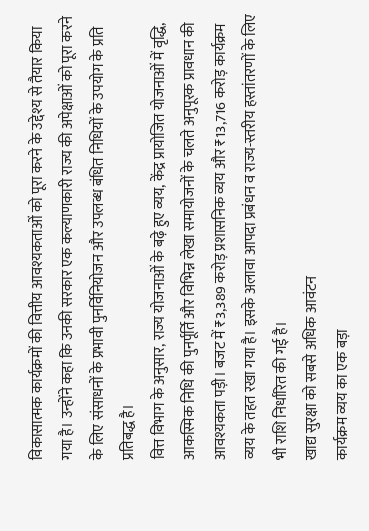विकासात्मक कार्यक्रमों की वित्तीय आवश्यकताओं को पूरा करने के उद्देश्य से तैयार किया गया है। उन्होंने कहा कि उनकी सरकार एक कल्याणकारी राज्य की अपेक्षाओं को पूरा करने के लिए संसाधनों के प्रभावी पुनर्विनियोजन और उपलब्ध बंधित निधियों के उपयोग के प्रति प्रतिबद्ध है।
वित्त विभाग के अनुसार, राज्य योजनाओं के बढ़े हुए व्यय, केंद्र प्रायोजित योजनाओं में वृद्धि, आकस्मिक निधि की पुनर्पूर्ति और विभिन्न लेखा समायोजनों के चलते अनुपूरक प्रावधान की आवश्यकता पड़ी। बजट में ₹3,389 करोड़ प्रशासनिक व्यय और ₹13,716 करोड़ कार्यक्रम व्यय के तहत रखा गया है। इसके अलावा आपदा प्रबंधन व राज्य-स्तरीय हस्तांतरणों के लिए भी राशि निर्धारित की गई है।
खाद्य सुरक्षा को सबसे अधिक आवंटन
कार्यक्रम व्यय का एक बड़ा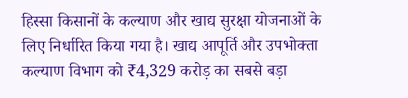हिस्सा किसानों के कल्याण और खाद्य सुरक्षा योजनाओं के लिए निर्धारित किया गया है। खाद्य आपूर्ति और उपभोक्ता कल्याण विभाग को ₹4,329 करोड़ का सबसे बड़ा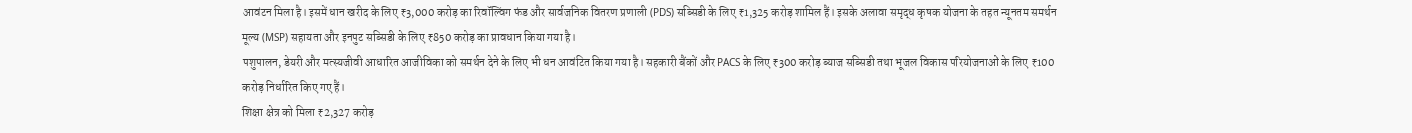आवंटन मिला है। इसमें धान खरीद के लिए ₹3,000 करोड़ का रिवॉल्विंग फंड और सार्वजनिक वितरण प्रणाली (PDS) सब्सिडी के लिए ₹1,325 करोड़ शामिल हैं। इसके अलावा समृद्ध कृषक योजना के तहत न्यूनतम समर्थन मूल्य (MSP) सहायता और इनपुट सब्सिडी के लिए ₹850 करोड़ का प्रावधान किया गया है।
पशुपालन, डेयरी और मत्स्यजीवी आधारित आजीविका को समर्थन देने के लिए भी धन आवंटित किया गया है। सहकारी बैंकों और PACS के लिए ₹300 करोड़ ब्याज सब्सिडी तथा भूजल विकास परियोजनाओं के लिए ₹100 करोड़ निर्धारित किए गए हैं।
शिक्षा क्षेत्र को मिला ₹2,327 करोड़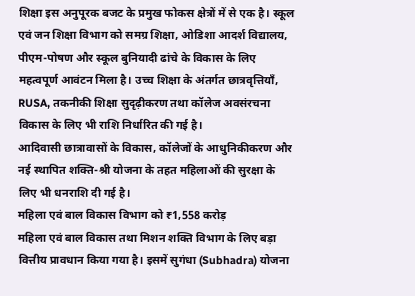शिक्षा इस अनुपूरक बजट के प्रमुख फोकस क्षेत्रों में से एक है। स्कूल एवं जन शिक्षा विभाग को समग्र शिक्षा, ओडिशा आदर्श विद्यालय, पीएम-पोषण और स्कूल बुनियादी ढांचे के विकास के लिए महत्वपूर्ण आवंटन मिला है। उच्च शिक्षा के अंतर्गत छात्रवृत्तियाँ, RUSA, तकनीकी शिक्षा सुदृढ़ीकरण तथा कॉलेज अवसंरचना विकास के लिए भी राशि निर्धारित की गई है।
आदिवासी छात्रावासों के विकास, कॉलेजों के आधुनिकीकरण और नई स्थापित शक्ति-श्री योजना के तहत महिलाओं की सुरक्षा के लिए भी धनराशि दी गई है।
महिला एवं बाल विकास विभाग को ₹1,558 करोड़
महिला एवं बाल विकास तथा मिशन शक्ति विभाग के लिए बड़ा वित्तीय प्रावधान किया गया है। इसमें सुगंधा (Subhadra) योजना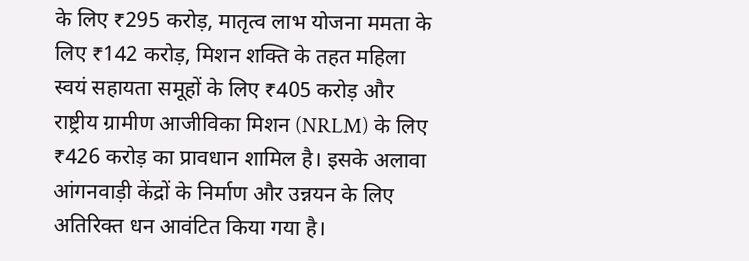के लिए ₹295 करोड़, मातृत्व लाभ योजना ममता के लिए ₹142 करोड़, मिशन शक्ति के तहत महिला स्वयं सहायता समूहों के लिए ₹405 करोड़ और राष्ट्रीय ग्रामीण आजीविका मिशन (NRLM) के लिए ₹426 करोड़ का प्रावधान शामिल है। इसके अलावा आंगनवाड़ी केंद्रों के निर्माण और उन्नयन के लिए अतिरिक्त धन आवंटित किया गया है।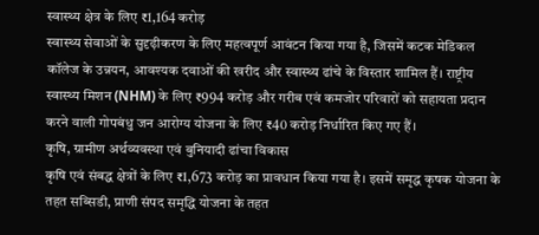स्वास्थ्य क्षेत्र के लिए ₹1,164 करोड़
स्वास्थ्य सेवाओं के सुदृढ़ीकरण के लिए महत्वपूर्ण आवंटन किया गया है, जिसमें कटक मेडिकल कॉलेज के उन्नयन, आवश्यक दवाओं की खरीद और स्वास्थ्य ढांचे के विस्तार शामिल हैं। राष्ट्रीय स्वास्थ्य मिशन (NHM) के लिए ₹994 करोड़ और गरीब एवं कमजोर परिवारों को सहायता प्रदान करने वाली गोपबंधु जन आरोग्य योजना के लिए ₹40 करोड़ निर्धारित किए गए हैं।
कृषि, ग्रामीण अर्थव्यवस्था एवं बुनियादी ढांचा विकास
कृषि एवं संबद्ध क्षेत्रों के लिए ₹1,673 करोड़ का प्रावधान किया गया है। इसमें समृद्ध कृषक योजना के तहत सब्सिडी, प्राणी संपद समृद्धि योजना के तहत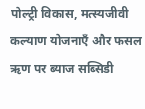पोल्ट्री विकास, मत्स्यजीवी कल्याण योजनाएँ और फसल ऋण पर ब्याज सब्सिडी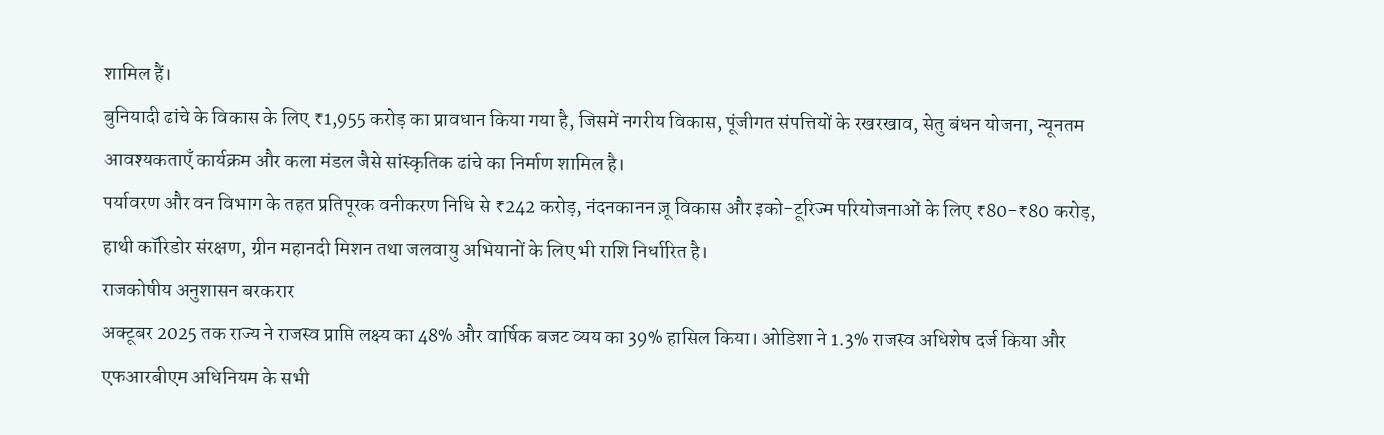शामिल हैं।
बुनियादी ढांचे के विकास के लिए ₹1,955 करोड़ का प्रावधान किया गया है, जिसमें नगरीय विकास, पूंजीगत संपत्तियों के रखरखाव, सेतु बंधन योजना, न्यूनतम आवश्यकताएँ कार्यक्रम और कला मंडल जैसे सांस्कृतिक ढांचे का निर्माण शामिल है।
पर्यावरण और वन विभाग के तहत प्रतिपूरक वनीकरण निधि से ₹242 करोड़, नंदनकानन ज़ू विकास और इको-टूरिज्म परियोजनाओं के लिए ₹80-₹80 करोड़, हाथी कॉरिडोर संरक्षण, ग्रीन महानदी मिशन तथा जलवायु अभियानों के लिए भी राशि निर्धारित है।
राजकोषीय अनुशासन बरकरार
अक्टूबर 2025 तक राज्य ने राजस्व प्राप्ति लक्ष्य का 48% और वार्षिक बजट व्यय का 39% हासिल किया। ओडिशा ने 1.3% राजस्व अधिशेष दर्ज किया और एफआरबीएम अधिनियम के सभी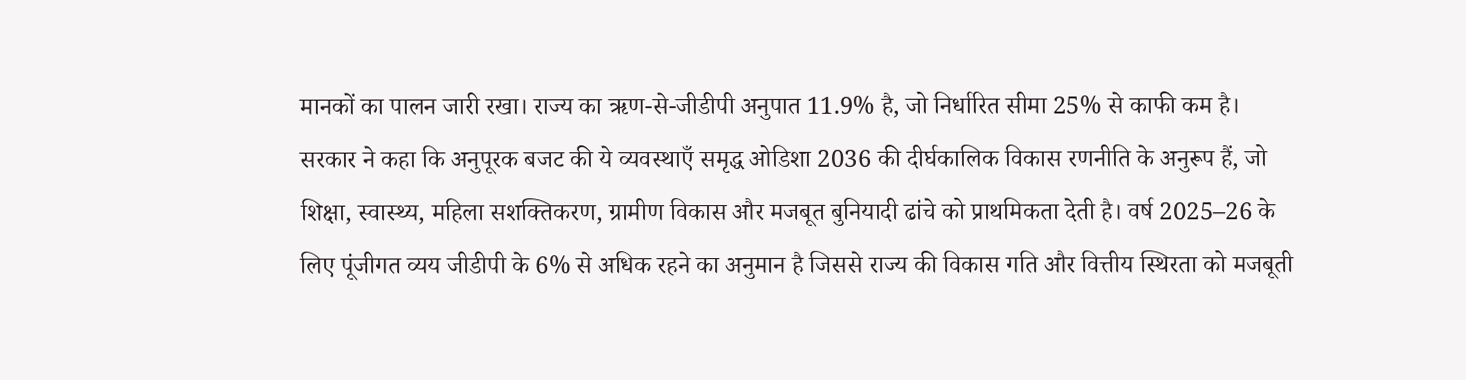मानकों का पालन जारी रखा। राज्य का ऋण-से-जीडीपी अनुपात 11.9% है, जो निर्धारित सीमा 25% से काफी कम है।
सरकार ने कहा कि अनुपूरक बजट की ये व्यवस्थाएँ समृद्ध ओडिशा 2036 की दीर्घकालिक विकास रणनीति के अनुरूप हैं, जो शिक्षा, स्वास्थ्य, महिला सशक्तिकरण, ग्रामीण विकास और मजबूत बुनियादी ढांचे को प्राथमिकता देती है। वर्ष 2025–26 के लिए पूंजीगत व्यय जीडीपी के 6% से अधिक रहने का अनुमान है जिससे राज्य की विकास गति और वित्तीय स्थिरता को मजबूती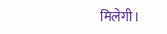मिलेगी।